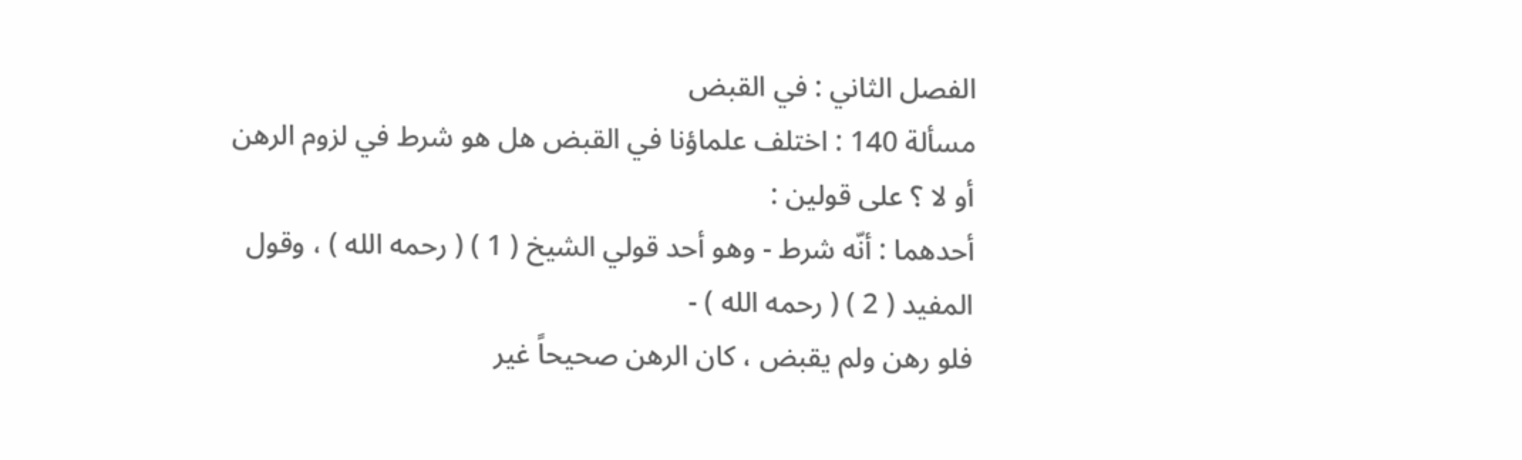الفصل الثاني : في القبض
مسألة 140 : اختلف علماؤنا في القبض هل هو شرط في لزوم الرهن
أو لا ؟ على قولين :
أحدهما : أنّه شرط - وهو أحد قولي الشيخ ( 1 ) ( رحمه الله ) ، وقول المفيد ( 2 ) ( رحمه الله ) -
فلو رهن ولم يقبض ، كان الرهن صحيحاً غير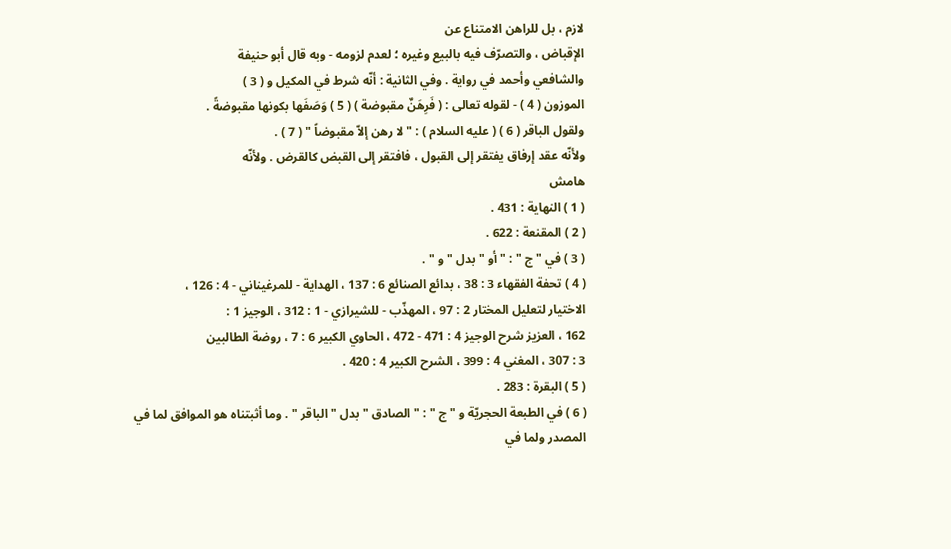لازم ، بل للراهن الامتناع عن
الإقباض ، والتصرّف فيه بالبيع وغيره ؛ لعدم لزومه - وبه قال أبو حنيفة
والشافعي وأحمد في رواية . وفي الثانية : أنّه شرط في المكيل و ( 3 )
الموزون ( 4 ) - لقوله تعالى : ( فَرِهَنٌ مقبوضة ) ( 5 ) وَصَفَها بكونها مقبوضةً .
ولقول الباقر ( 6 ) ( عليه السلام ) : " لا رهن إلاّ مقبوضاً " ( 7 ) .
ولأنّه عقد إرفاق يفتقر إلى القبول ، فافتقر إلى القبض كالقرض . ولأنّه
هامش
( 1 ) النهاية : 431 .
( 2 ) المقنعة : 622 .
( 3 ) في " ج " : " أو " بدل " و " .
( 4 ) تحفة الفقهاء 3 : 38 ، بدائع الصنائع 6 : 137 ، الهداية - للمرغيناني - 4 : 126 ،
الاختيار لتعليل المختار 2 : 97 ، المهذّب - للشيرازي - 1 : 312 ، الوجيز 1 :
162 ، العزيز شرح الوجيز 4 : 471 - 472 ، الحاوي الكبير 6 : 7 ، روضة الطالبين
3 : 307 ، المغني 4 : 399 ، الشرح الكبير 4 : 420 .
( 5 ) البقرة : 283 .
( 6 ) في الطبعة الحجريّة و " ج " : " الصادق " بدل " الباقر " . وما أثبتناه هو الموافق لما في
المصدر ولما في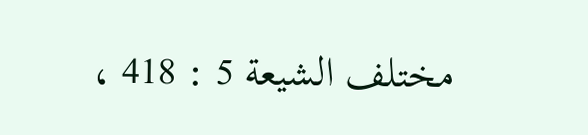مختلف الشيعة 5 : 418 ،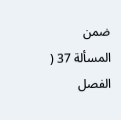ضمن المسألة 37 ( الفصل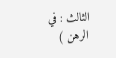الثالث : في
الرهن )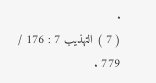.
( 7 ) التهذيب 7 : 176 / 779 .